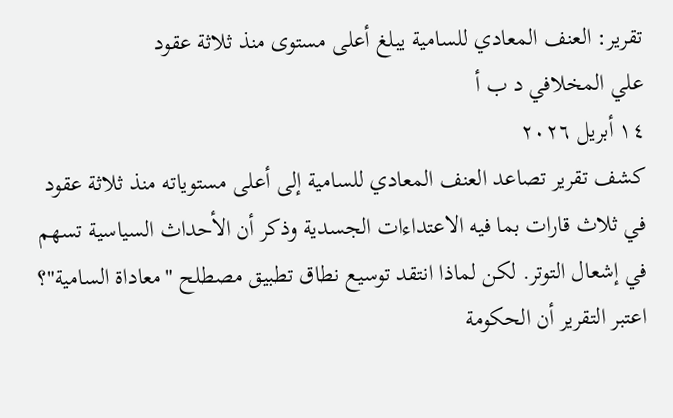تقرير: العنف المعادي للسامية يبلغ أعلى مستوى منذ ثلاثة عقود
علي المخلافي د ب أ
١٤ أبريل ٢٠٢٦
كشف تقرير تصاعد العنف المعادي للسامية إلى أعلى مستوياته منذ ثلاثة عقود في ثلاث قارات بما فيه الاعتداءات الجسدية وذكر أن الأحداث السياسية تسهم في إشعال التوتر. لكن لماذا انتقد توسيع نطاق تطبيق مصطلح "معاداة السامية"؟
اعتبر التقرير أن الحكومة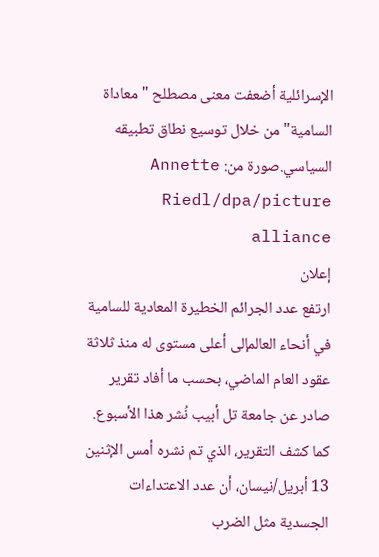الإسرائلية أضعفت معنى مصطلح "معاداة السامية" من خلال توسيع نطاق تطبيقه السياسي.صورة من: Annette Riedl/dpa/picture alliance
إعلان
ارتفع عدد الجرائم الخطيرة المعادية للسامية في أنحاء العالمإلى أعلى مستوى له منذ ثلاثة عقود العام الماضي، بحسب ما أفاد تقرير صادر عن جامعة تل أبيب نُشر هذا الأسبوع.
كما كشف التقرير، الذي تم نشره أمس الإثنين 13 أبريل/نيسان، أن عدد الاعتداءات الجسدية مثل الضرب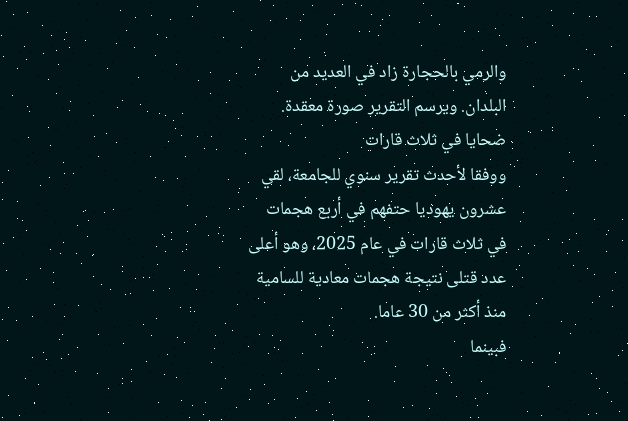والرمي بالحجارة زاد في العديد من البلدان. ويرسم التقرير صورة معقدة.
ضحايا في ثلاث قارات
ووفقا لأحدث تقرير سنوي للجامعة، لقي عشرون يهوديا حتفهم في أربع هجمات في ثلاث قارات في عام 2025، وهو أعلى عدد قتلى نتيجة هجمات معادية للسامية منذ أكثر من 30 عاما.
فبينما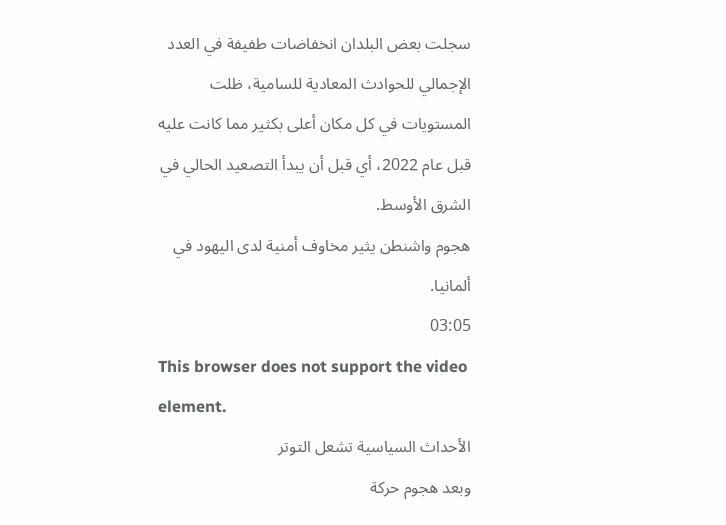سجلت بعض البلدان انخفاضات طفيفة في العدد الإجمالي للحوادث المعادية للسامية، ظلت المستويات في كل مكان أعلى بكثير مما كانت عليه قبل عام 2022، أي قبل أن يبدأ التصعيد الحالي في الشرق الأوسط.
هجوم واشنطن يثير مخاوف أمنية لدى اليهود في ألمانيا.
03:05
This browser does not support the video element.
الأحداث السياسية تشعل التوتر
وبعد هجوم حركة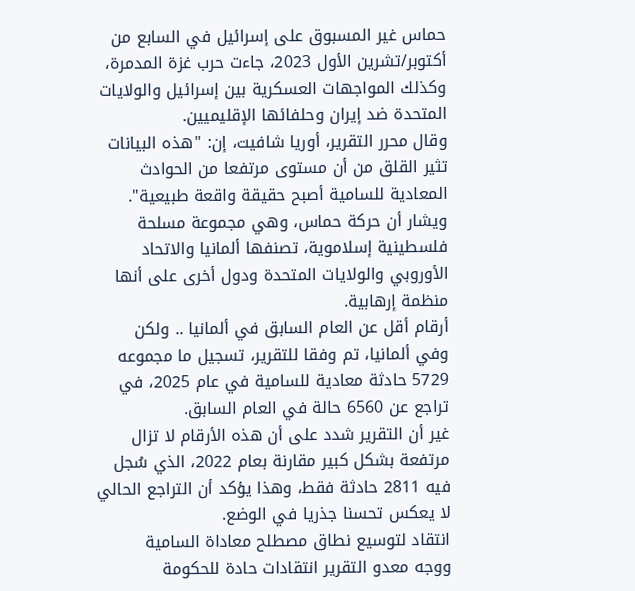حماس غير المسبوق على إسرائيل في السابع من أكتوبر/تشرين الأول 2023، جاءت حرب غزة المدمرة، وكذلك المواجهات العسكرية بين إسرائيل والولايات المتحدة ضد إيران وحلفائها الإقليميين.
وقال محرر التقرير، أوريا شافيت، إن: "هذه البيانات تثير القلق من أن مستوى مرتفعا من الحوادث المعادية للسامية أصبح حقيقة واقعة طبيعية".
ويشار أن حركة حماس، وهي مجموعة مسلحة فلسطينية إسلاموية، تصنفها ألمانيا والاتحاد الأوروبي والولايات المتحدة ودول أخرى على أنها منظمة إرهابية.
أرقام أقل عن العام السابق في ألمانيا .. ولكن
وفي ألمانيا، تم وفقا للتقرير، تسجيل ما مجموعه 5729 حادثة معادية للسامية في عام 2025، في تراجع عن 6560 حالة في العام السابق.
غير أن التقرير شدد على أن هذه الأرقام لا تزال مرتفعة بشكل كبير مقارنة بعام 2022، الذي سُجل فيه 2811 حادثة فقط، وهذا يؤكد أن التراجع الحالي لا يعكس تحسنا جذريا في الوضع.
انتقاد لتوسيع نطاق مصطلح معاداة السامية
ووجه معدو التقرير انتقادات حادة للحكومة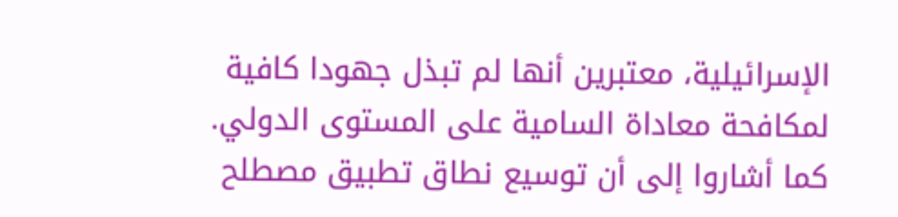الإسرائيلية، معتبرين أنها لم تبذل جهودا كافية لمكافحة معاداة السامية على المستوى الدولي.
كما أشاروا إلى أن توسيع نطاق تطبيق مصطلح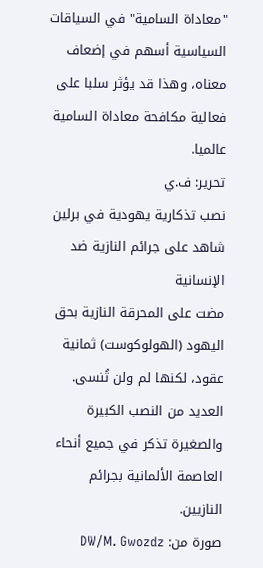"معاداة السامية" في السياقات السياسية أسهم في إضعاف معناه، وهذا قد يؤثر سلبا على فعالية مكافحة معاداة السامية عالميا.
تحرير: ف.ي
نصب تذكارية يهودية في برلين شاهد على جرائم النازية ضد الإنسانية
مضت على المحرقة النازية بحق اليهود (الهولوكوست) ثمانية عقود، لكنها لم ولن تُنسى. العديد من النصب الكبيرة والصغيرة تذكر في جميع أنحاء العاصمة الألمانية بجرائم النازيين.
صورة من: DW/M. Gwozdz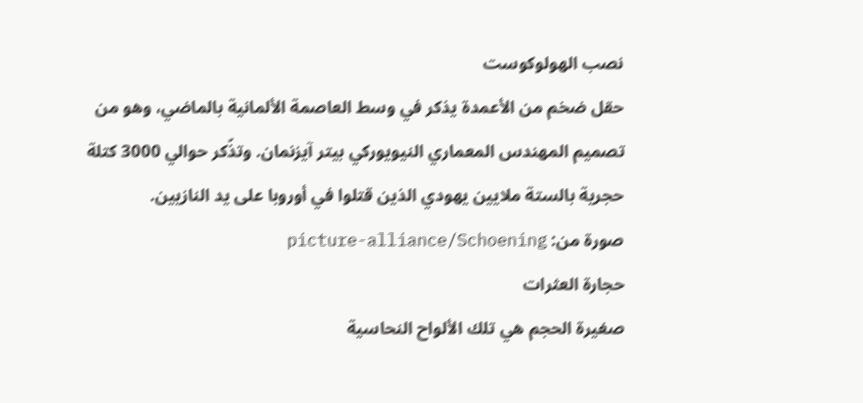نصب الهولوكوست
حقل ضخم من الأعمدة يذكر في وسط العاصمة الألمانية بالماضي، وهو من تصميم المهندس المعماري النيويوركي بيتر آيزنمان. وتذّكر حوالي 3000 كتلة حجرية بالستة ملايين يهودي الذين قتلوا في أوروبا على يد النازيين.
صورة من: picture-alliance/Schoening
حجارة العثرات
صغيرة الحجم هي تلك الألواح النحاسية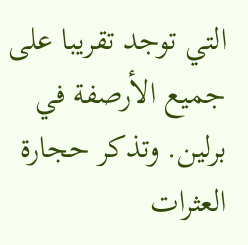التي توجد تقريبا على جميع الأرصفة في برلين. وتذكر حجارة العثرات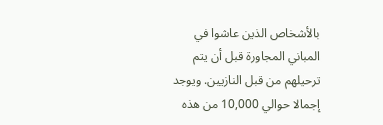بالأشخاص الذين عاشوا في المباني المجاورة قبل أن يتم ترحيلهم من قبل النازيين. ويوجد إجمالا حوالي 10,000 من هذه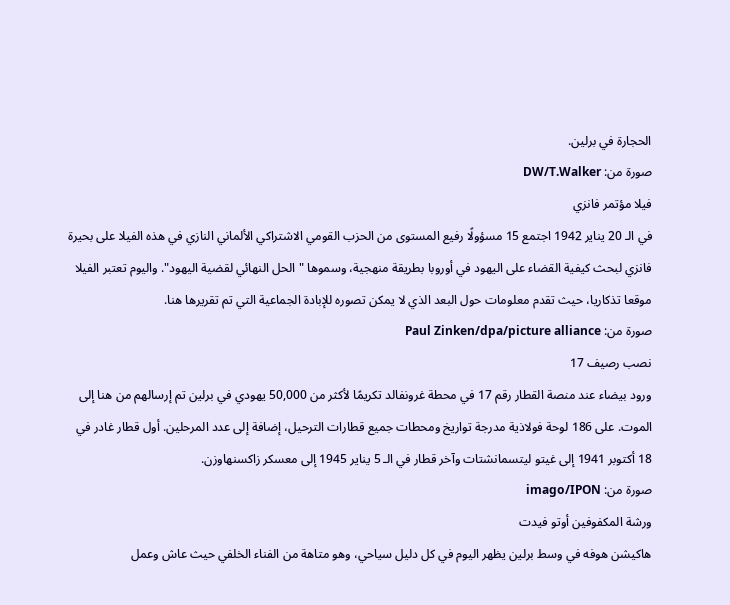الحجارة في برلين.
صورة من: DW/T.Walker
فيلا مؤتمر فانزي
في الـ 20 يناير 1942 اجتمع 15 مسؤولًا رفيع المستوى من الحزب القومي الاشتراكي الألماني النازي في هذه الفيلا على بحيرة فانزي لبحث كيفية القضاء على اليهود في أوروبا بطريقة منهجية، وسموها "الحل النهائي لقضية اليهود". واليوم تعتبر الفيلا موقعا تذكاريا، حيث تقدم معلومات حول البعد الذي لا يمكن تصوره للإبادة الجماعية التي تم تقريرها هنا.
صورة من: Paul Zinken/dpa/picture alliance
نصب رصيف 17
ورود بيضاء عند منصة القطار رقم 17 في محطة غرونفالد تكريمًا لأكثر من 50,000 يهودي في برلين تم إرسالهم من هنا إلى الموت. على 186 لوحة فولاذية مدرجة تواريخ ومحطات جميع قطارات الترحيل، إضافة إلى عدد المرحلين. أول قطار غادر في 18 أكتوبر 1941 إلى غيتو ليتسمانشتات وآخر قطار في الـ 5 يناير 1945 إلى معسكر زاكسنهاوزن.
صورة من: imago/IPON
ورشة المكفوفين أوتو فيدت
هاكيشن هوفه في وسط برلين يظهر اليوم في كل دليل سياحي، وهو متاهة من الفناء الخلفي حيث عاش وعمل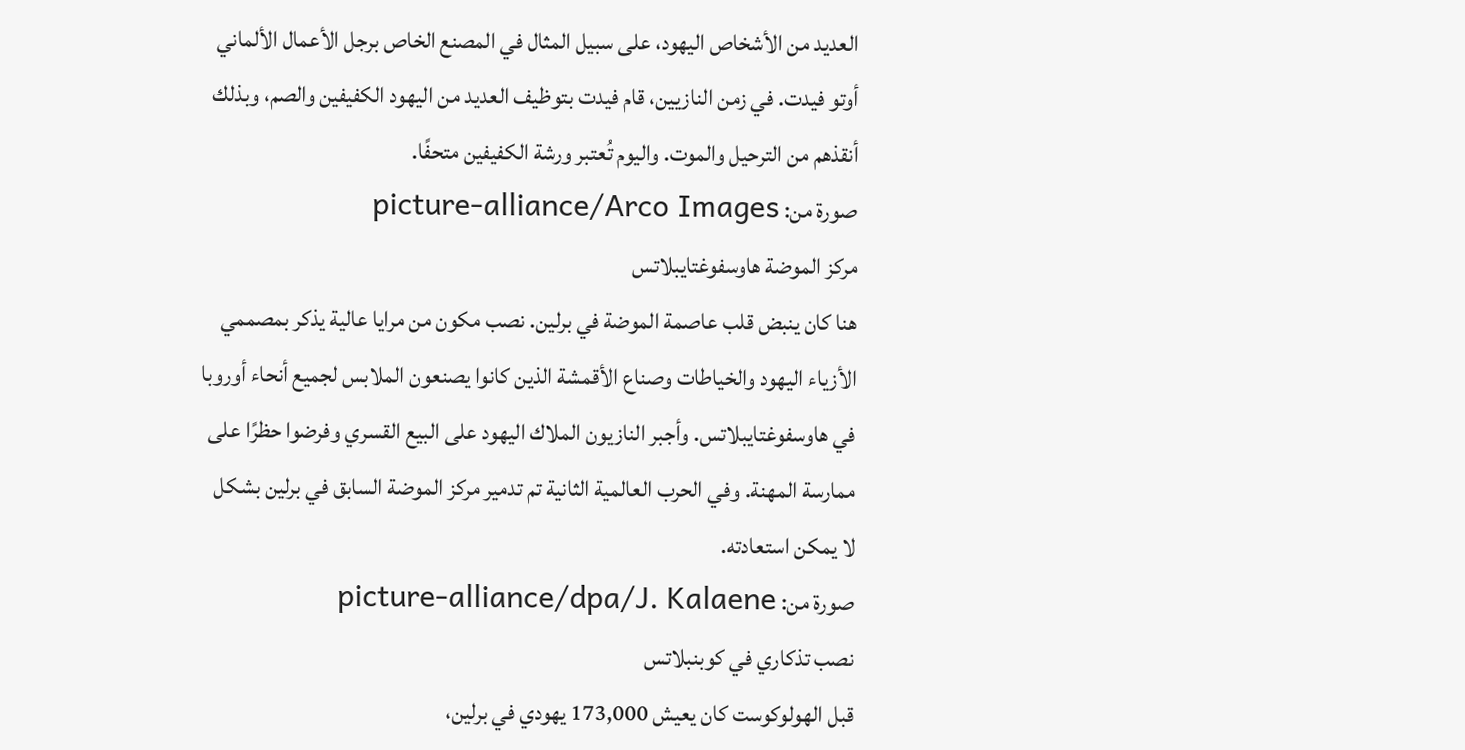العديد من الأشخاص اليهود، على سبيل المثال في المصنع الخاص برجل الأعمال الألماني أوتو فيدت. في زمن النازيين، قام فيدت بتوظيف العديد من اليهود الكفيفين والصم، وبذلك أنقذهم من الترحيل والموت. واليوم تُعتبر ورشة الكفيفين متحفًا.
صورة من: picture-alliance/Arco Images
مركز الموضة هاوسفوغتايبلاتس
هنا كان ينبض قلب عاصمة الموضة في برلين. نصب مكون من مرايا عالية يذكر بمصممي الأزياء اليهود والخياطات وصناع الأقمشة الذين كانوا يصنعون الملابس لجميع أنحاء أوروبا في هاوسفوغتايبلاتس. وأجبر النازيون الملاك اليهود على البيع القسري وفرضوا حظرًا على ممارسة المهنة. وفي الحرب العالمية الثانية تم تدمير مركز الموضة السابق في برلين بشكل لا يمكن استعادته.
صورة من: picture-alliance/dpa/J. Kalaene
نصب تذكاري في كوبنبلاتس
قبل الهولوكوست كان يعيش 173,000 يهودي في برلين،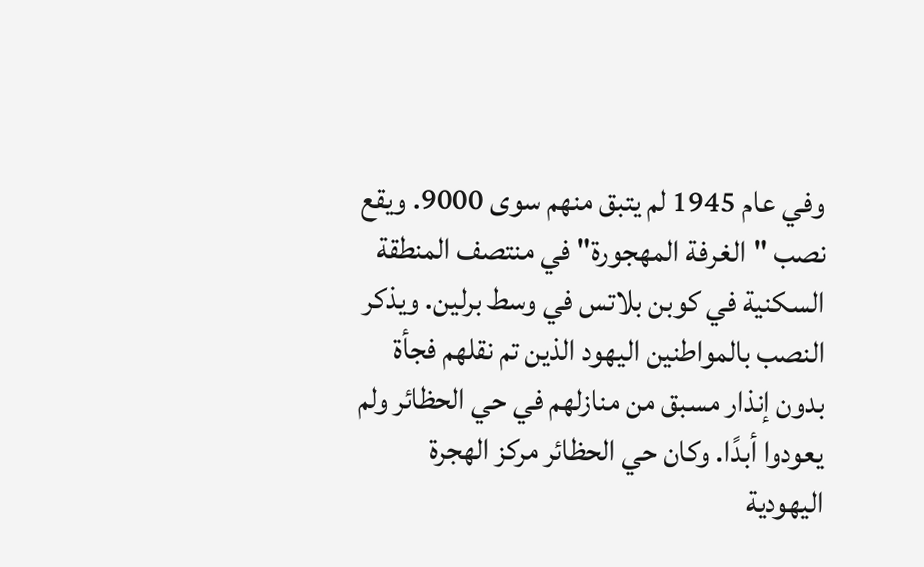وفي عام 1945 لم يتبق منهم سوى 9000. ويقع نصب "الغرفة المهجورة" في منتصف المنطقة السكنية في كوبن بلاتس في وسط برلين. ويذكر النصب بالمواطنين اليهود الذين تم نقلهم فجأة بدون إنذار مسبق من منازلهم في حي الحظائر ولم يعودوا أبدًا. وكان حي الحظائر مركز الهجرة اليهودية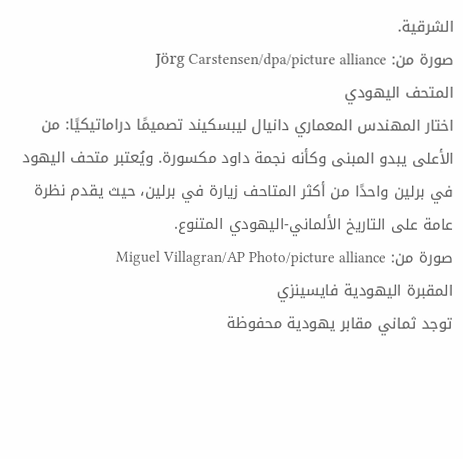الشرقية.
صورة من: Jörg Carstensen/dpa/picture alliance
المتحف اليهودي
اختار المهندس المعماري دانيال ليبسكيند تصميمًا دراماتيكيًا: من الأعلى يبدو المبنى وكأنه نجمة داود مكسورة. ويُعتبر متحف اليهود في برلين واحدًا من أكثر المتاحف زيارة في برلين، حيث يقدم نظرة عامة على التاريخ الألماني-اليهودي المتنوع.
صورة من: Miguel Villagran/AP Photo/picture alliance
المقبرة اليهودية فايسينزي
توجد ثماني مقابر يهودية محفوظة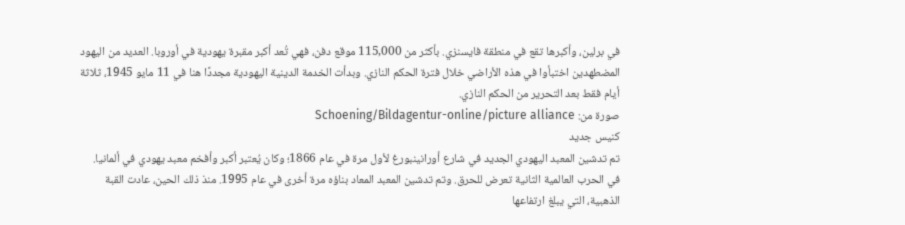في برلين، وأكبرها تقع في منطقة فايسنزي. بأكثر من 115,000 موقع دفن، فهي تُعد أكبر مقبرة يهودية في أوروبا. العديد من اليهود المضطهدين اختبأوا في هذه الأراضي خلال فترة الحكم النازي. وبدأت الخدمة الدينية اليهودية مجددًا هنا في 11 مايو 1945، ثلاثة أيام فقط بعد التحرير من الحكم النازي.
صورة من: Schoening/Bildagentur-online/picture alliance
كنيس جديد
تم تدشين المعبد اليهودي الجديد في شارع أورانينبورغ لأول مرة في عام 1866؛ وكان يُعتبر أكبر وأفخم معبد يهودي في ألمانيا. في الحرب العالمية الثانية تعرض للحرق. وتم تدشين المعبد المعاد بناؤه مرة أخرى في عام 1995. منذ ذلك الحين، عادت القبة الذهبية، التي يبلغ ارتفاعها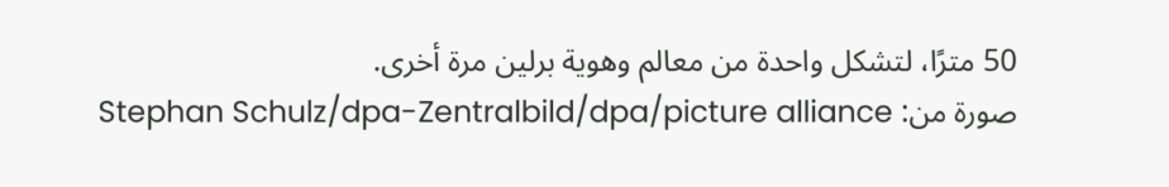50 مترًا، لتشكل واحدة من معالم وهوية برلين مرة أخرى.
صورة من: Stephan Schulz/dpa-Zentralbild/dpa/picture alliance